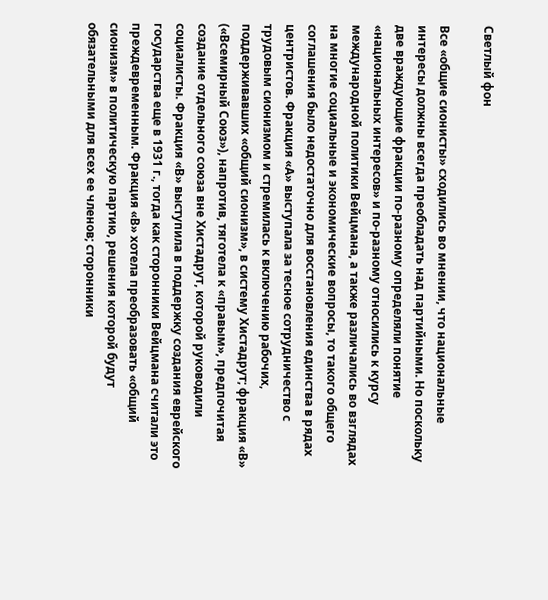Светлый фон

Все «общие сионисты» сходились во мнении, что национальные интересы должны всегда преобладать над партийными. Но поскольку две враждующие фракции по-разному определяли понятие «национальных интересов» и по-разному относились к курсу международной политики Вейцмана, а также различались во взглядах на многие социальные и экономические вопросы, то такого общего соглашения было недостаточно для восстановления единства в рядах центристов. Фракция «А» выступала за тесное сотрудничество с трудовым сионизмом и стремилась к включению рабочих, поддерживавших «общий сионизм», в систему Хистадрут; фракция «В» («Всемирный Союз»), напротив, тяготела к «правым», предпочитая создание отдельного союза вне Хистадрут, которой руководили социалисты. Фракция «В» выступила в поддержку создания еврейского государства еще в 1931 г., тогда как сторонники Вейцмана считали это преждевременным. Фракция «В» хотела преобразовать «общий сионизм» в политическую партию, решения которой будут обязательными для всех ее членов; сторонники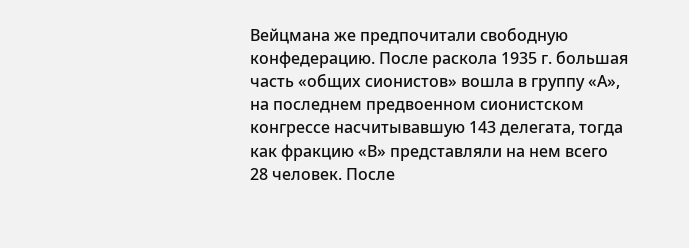Вейцмана же предпочитали свободную конфедерацию. После раскола 1935 г. большая часть «общих сионистов» вошла в группу «А», на последнем предвоенном сионистском конгрессе насчитывавшую 143 делегата, тогда как фракцию «В» представляли на нем всего 28 человек. После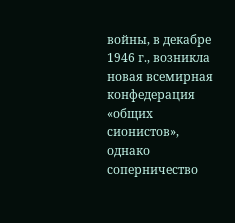войны, в декабре 1946 г., возникла новая всемирная конфедерация «общих сионистов», однако соперничество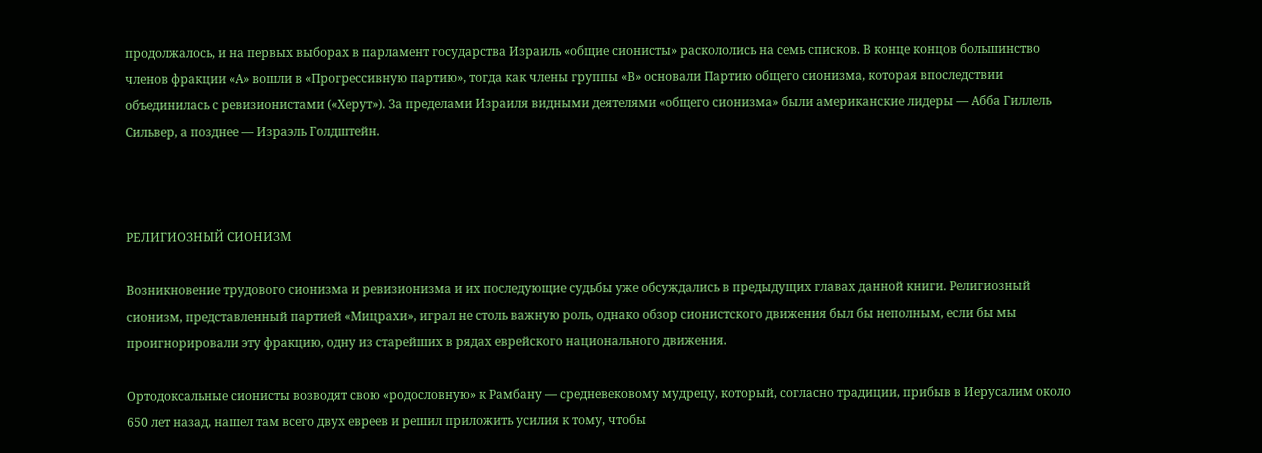продолжалось, и на первых выборах в парламент государства Израиль «общие сионисты» раскололись на семь списков. В конце концов большинство членов фракции «А» вошли в «Прогрессивную партию», тогда как члены группы «В» основали Партию общего сионизма, которая впоследствии объединилась с ревизионистами («Херут»). За пределами Израиля видными деятелями «общего сионизма» были американские лидеры — Абба Гиллель Сильвер, а позднее — Израэль Голдштейн.



РЕЛИГИОЗНЫЙ СИОНИЗМ

Возникновение трудового сионизма и ревизионизма и их последующие судьбы уже обсуждались в предыдущих главах данной книги. Религиозный сионизм, представленный партией «Мицрахи», играл не столь важную роль, однако обзор сионистского движения был бы неполным, если бы мы проигнорировали эту фракцию, одну из старейших в рядах еврейского национального движения.

Ортодоксальные сионисты возводят свою «родословную» к Рамбану — средневековому мудрецу, который, согласно традиции, прибыв в Иерусалим около 650 лет назад, нашел там всего двух евреев и решил приложить усилия к тому, чтобы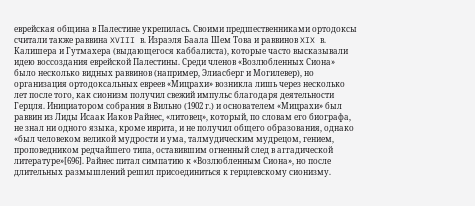еврейская община в Палестине укрепилась. Своими предшественниками ортодоксы считали также раввина XVIII в. Израэля Баала Шем Това и раввинов XIX в. Калишера и Гутмахера (выдающегося каббалиста), которые часто высказывали идею воссоздания еврейской Палестины. Среди членов «Возлюбленных Сиона» было несколько видных раввинов (например, Элиасберг и Могилевер), но организация ортодоксальных евреев «Мицрахи» возникла лишь через несколько лет после того, как сионизм получил свежий импульс благодаря деятельности Герцля. Инициатором собрания в Вильно (1902 г.) и основателем «Мицрахи» был раввин из Лиды Исаак Иаков Райнес, «литовец», который, по словам его биографа, не знал ни одного языка, кроме иврита, и не получил общего образования, однако «был человеком великой мудрости и ума, талмудическим мудрецом, гением, проповедником редчайшего типа, оставившим огненный след в аггадической литературе»[696]. Райнес питал симпатию к «Возлюбленным Сиона», но после длительных размышлений решил присоединиться к герцлевскому сионизму.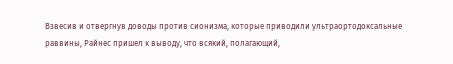Взвесив и отвергнув доводы против сионизма, которые приводили ультраортодоксальные раввины, Райнес пришел к выводу, что всякий, полагающий,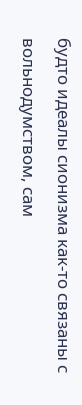будто идеалы сионизма как-то связаны с вольнодумством, сам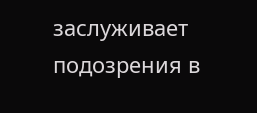заслуживает подозрения в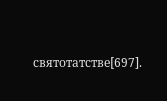святотатстве[697].